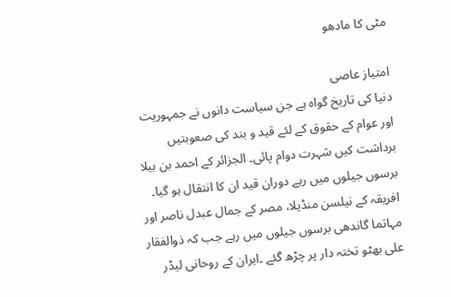مٹی کا مادھو

امتیاز عاصی
دنیا کی تاریخ گواہ ہے جن سیاست دانوں نے جمہوریت اور عوام کے حقوق کے لئے قید و بند کی صعوبتیں برداشت کیں شہرت دوام پائی۔ الجزائر کے احمد بن بیلا برسوں جیلوں میں رہے دوران قید ان کا انتقال ہو گیا۔ افریقہ کے نیلسن منڈیلا، مصر کے جمال عبدل ناصر اور مہاتما گاندھی برسوں جیلوں میں رہے جب کہ ذوالفقار علی بھٹو تختہ دار پر چڑھ گئے ۔ایران کے روحانی لیڈر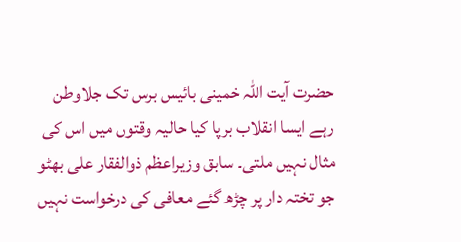حضرت آیت اللہ خمینی بائیس برس تک جلاوطن رہے ایسا انقلاب برپا کیا حالیہ وقتوں میں اس کی مثال نہیں ملتی۔ سابق وزیراعظم ذوالفقار علی بھٹو جو تختہ دار پر چڑھ گئے معافی کی درخواست نہیں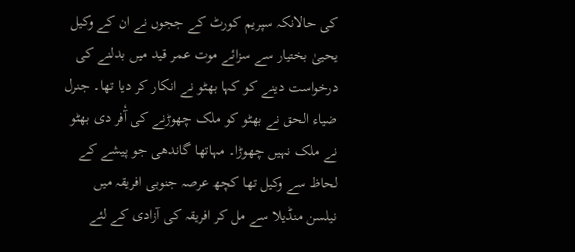کی حالانکہ سپریم کورٹ کے ججوں نے ان کے وکیل یحییٰ بختیار سے سزائے موت عمر قید میں بدلنے کی درخواست دینے کو کہا بھٹو نے انکار کر دیا تھا۔ جنرل ضیاء الحق نے بھٹو کو ملک چھوڑنے کی آٗفر دی بھٹو نے ملک نہیں چھوڑا۔ مہاتھا گاندھی جو پیشے کے لحاظ سے وکیل تھا کچھ عرصہ جنوبی افریقہ میں نیلسن منڈیلا سے مل کر افریقہ کی آزادی کے لئے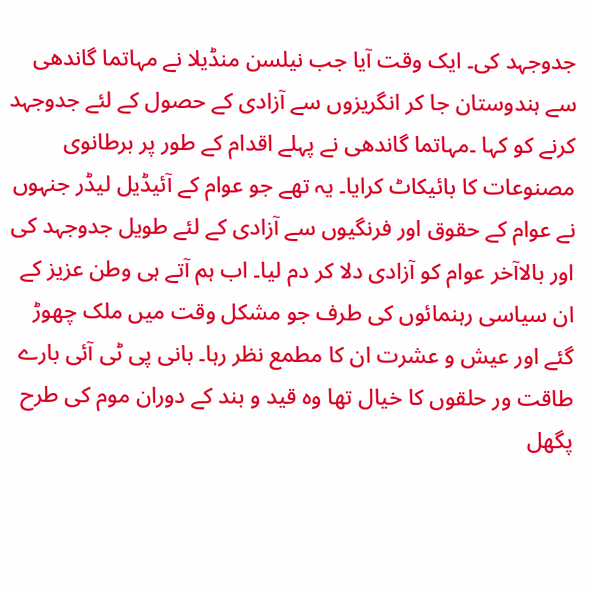جدوجہد کی۔ ایک وقت آیا جب نیلسن منڈیلا نے مہاتما گاندھی سے ہندوستان جا کر انگریزوں سے آزادی کے حصول کے لئے جدوجہد کرنے کو کہا ۔مہاتما گاندھی نے پہلے اقدام کے طور پر برطانوی مصنوعات کا بائیکاٹ کرایا۔ یہ تھے جو عوام کے آئیڈیل لیڈر جنہوں نے عوام کے حقوق اور فرنگیوں سے آزادی کے لئے طویل جدوجہد کی اور بالاآخر عوام کو آزادی دلا کر دم لیا۔ اب ہم آتے ہی وطن عزیز کے ان سیاسی رہنمائوں کی طرف جو مشکل وقت میں ملک چھوڑ گئے اور عیش و عشرت ان کا مطمع نظر رہا۔ بانی پی ٹی آئی بارے طاقت ور حلقوں کا خیال تھا وہ قید و بند کے دوران موم کی طرح پگھل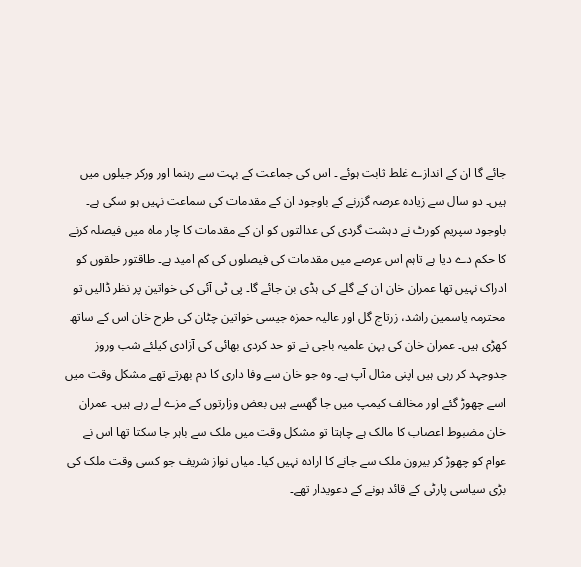جائے گا ان کے اندازے غلط ثابت ہوئے ۔ اس کی جماعت کے بہت سے رہنما اور ورکر جیلوں میں ہیں۔ دو سال سے زیادہ عرصہ گزرنے کے باوجود ان کے مقدمات کی سماعت نہیں ہو سکی ہے۔ باوجود سپریم کورٹ نے دہشت گردی کی عدالتوں کو ان کے مقدمات کا چار ماہ میں فیصلہ کرنے کا حکم دے دیا ہے تاہم اس عرصے میں مقدمات کی فیصلوں کی کم امید ہے۔ طاقتور حلقوں کو ادراک نہیں تھا عمران خان ان کے گلے کی ہڈی بن جائے گا۔ پی ٹی آئی کی خواتین پر نظر ڈالیں تو محترمہ یاسمین راشد، زرتاج گل اور عالیہ حمزہ جیسی خواتین چٹان کی طرح خان اس کے ساتھ کھڑی ہیں۔ عمران خان کی بہن علمیہ باجی نے تو حد کردی بھائی کی آزادی کیلئے شب وروز جدوجہد کر رہی ہیں اپنی مثال آپ ہے۔ وہ جو خان سے وفا داری کا دم بھرتے تھے مشکل وقت میں اسے چھوڑ گئے اور مخالف کیمپ میں جا گھسے ہیں بعض وزارتوں کے مزے لے رہے ہیں۔ عمران خان مضبوط اعصاب کا مالک ہے چاہتا تو مشکل وقت میں ملک سے باہر جا سکتا تھا اس نے عوام کو چھوڑ کر بیرون ملک سے جانے کا ارادہ نہیں کیا۔ میاں نواز شریف جو کسی وقت ملک کی بڑی سیاسی پارٹی کے قائد ہونے کے دعویدار تھے۔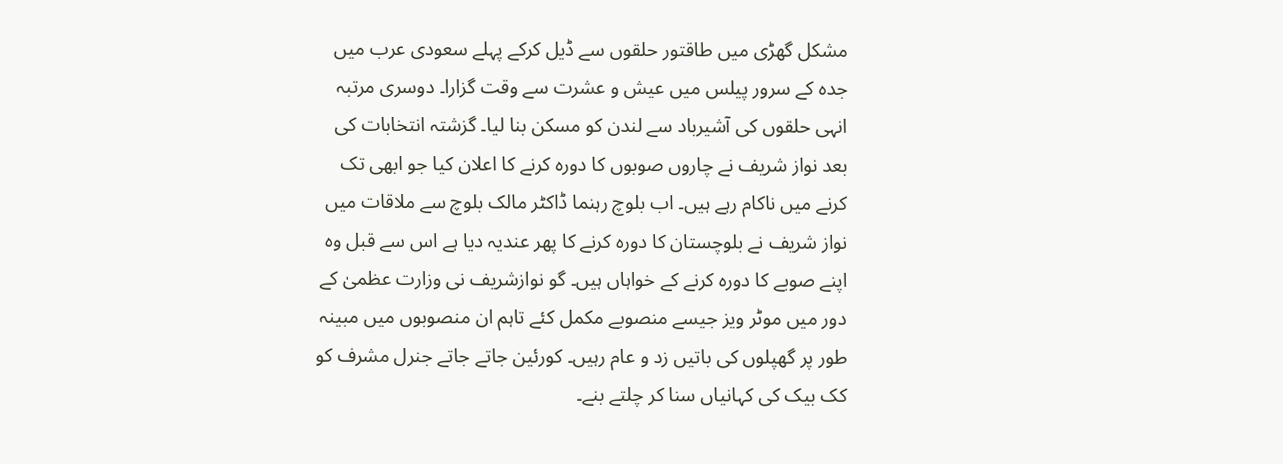مشکل گھڑی میں طاقتور حلقوں سے ڈیل کرکے پہلے سعودی عرب میں جدہ کے سرور پیلس میں عیش و عشرت سے وقت گزارا۔ دوسری مرتبہ انہی حلقوں کی آشیرباد سے لندن کو مسکن بنا لیا۔ گزشتہ انتخابات کی بعد نواز شریف نے چاروں صوبوں کا دورہ کرنے کا اعلان کیا جو ابھی تک کرنے میں ناکام رہے ہیں۔ اب بلوچ رہنما ڈاکٹر مالک بلوچ سے ملاقات میں نواز شریف نے بلوچستان کا دورہ کرنے کا پھر عندیہ دیا ہے اس سے قبل وہ اپنے صوبے کا دورہ کرنے کے خواہاں ہیں۔ گو نوازشریف نی وزارت عظمیٰ کے دور میں موٹر ویز جیسے منصوبے مکمل کئے تاہم ان منصوبوں میں مبینہ طور پر گھپلوں کی باتیں زد و عام رہیں۔ کورئین جاتے جاتے جنرل مشرف کو کک بیک کی کہانیاں سنا کر چلتے بنے۔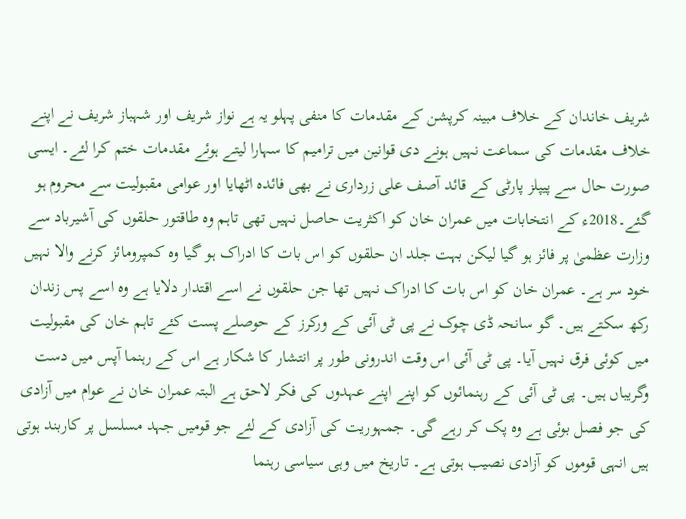شریف خاندان کے خلاف مبینہ کرپشن کے مقدمات کا منفی پہلو یہ ہے نواز شریف اور شہباز شریف نے اپنے خلاف مقدمات کی سماعت نہیں ہونے دی قوانین میں ترامیم کا سہارا لیتے ہوئے مقدمات ختم کرا لئے۔ ایسی صورت حال سے پیپلز پارٹی کے قائد آصف علی زرداری نے بھی فائدہ اٹھایا اور عوامی مقبولیت سے محروم ہو گئے۔2018ء کے انتخابات میں عمران خان کو اکثریت حاصل نہیں تھی تاہم وہ طاقتور حلقوں کی آشیرباد سے وزارت عظمیٰ پر فائز ہو گیا لیکن بہت جلد ان حلقوں کو اس بات کا ادراک ہو گیا وہ کمپرومائز کرنے والا نہیں خود سر ہے۔ عمران خان کو اس بات کا ادراک نہیں تھا جن حلقوں نے اسے اقتدار دلایا ہے وہ اسے پس زندان رکھ سکتے ہیں۔ گو سانحہ ڈی چوک نے پی ٹی آئی کے ورکرز کے حوصلے پست کئے تاہم خان کی مقبولیت میں کوئی فرق نہیں آیا۔ پی ٹی آئی اس وقت اندرونی طور پر انتشار کا شکار ہے اس کے رہنما آپس میں دست وگریباں ہیں۔ پی ٹی آئی کے رہنمائوں کو اپنے اپنے عہدوں کی فکر لاحق ہے البتہ عمران خان نے عوام میں آزادی کی جو فصل بوئی ہے وہ پک کر رہے گی۔ جمہوریت کی آزادی کے لئے جو قومیں جہد مسلسل پر کاربند ہوتی ہیں انہی قوموں کو آزادی نصیب ہوتی ہے۔ تاریخ میں وہی سیاسی رہنما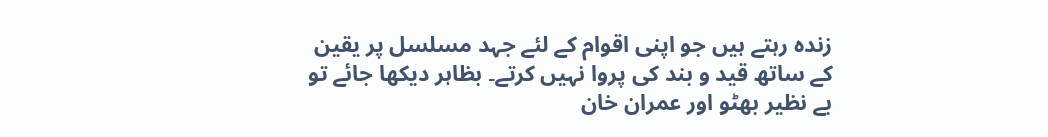زندہ رہتے ہیں جو اپنی اقوام کے لئے جہد مسلسل پر یقین کے ساتھ قید و بند کی پروا نہیں کرتے۔ بظاہر دیکھا جائے تو بے نظیر بھٹو اور عمران خان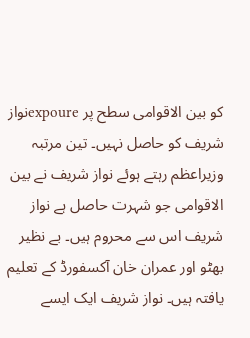کو بین الاقوامی سطح پر expoureنواز شریف کو حاصل نہیں۔ تین مرتبہ وزیراعظم رہتے ہوئے نواز شریف نے بین الاقوامی جو شہرت حاصل ہے نواز شریف اس سے محروم ہیں۔ بے نظیر بھٹو اور عمران خان آکسفورڈ کے تعلیم یافتہ ہیں۔ نواز شریف ایک ایسے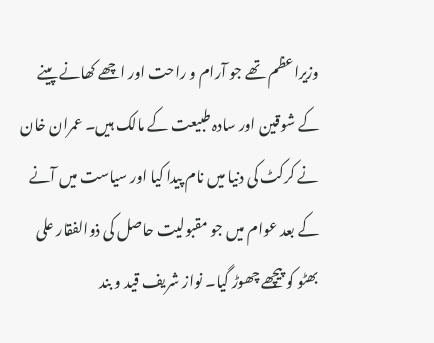وزیراعظم تھے جو آرام و راحت اور اچھے کھانے پینے کے شوقین اور سادہ طبیعت کے مالک ہیں۔ عمران خان نے کرکٹ کی دنیا میں نام پیدا کیا اور سیاست میں آنے کے بعد عوام میں جو مقبولیت حاصل کی ذوالفقار علی بھٹو کو پیچھے چھوڑ گیا۔ نواز شریف قید و بند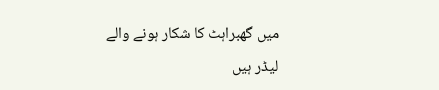میں گھبراہٹ کا شکار ہونے والے لیڈر ہیں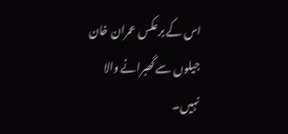اس کے برعکس عمران خان جیلوں سے گھبرانے والا نہیں۔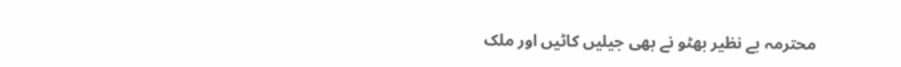محترمہ بے نظیر بھٹو نے بھی جیلیں کاٹیں اور ملک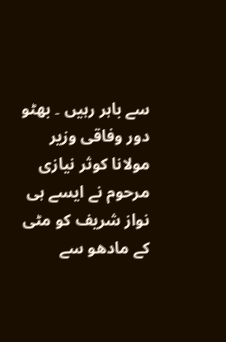سے باہر رہیں ۔ بھٹو دور وفاقی وزیر مولانا کوثر نیازی مرحوم نے ایسے ہی نواز شریف کو مٹی کے مادھو سے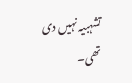تشہبیہ نہیں دی تھی۔